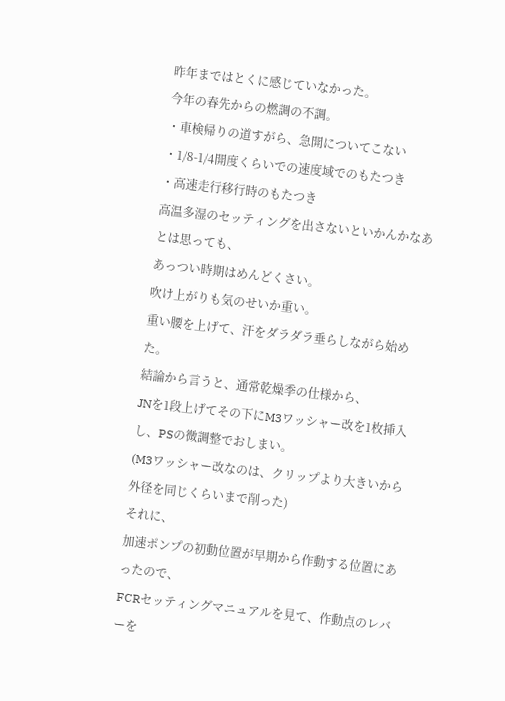昨年まではとくに感じていなかった。
今年の春先からの燃調の不調。
・車検帰りの道すがら、急開についてこない
・1/8-1/4開度くらいでの速度域でのもたつき
・高速走行移行時のもたつき
高温多湿のセッティングを出さないといかんかなあとは思っても、
あっつい時期はめんどくさい。
吹け上がりも気のせいか重い。
重い腰を上げて、汗をダラダラ垂らしながら始めた。
結論から言うと、通常乾燥季の仕様から、
JNを1段上げてその下にM3ワッシャー改を1枚挿入し、PSの微調整でおしまい。
(M3ワッシャー改なのは、クリップより大きいから外径を同じくらいまで削った)
それに、
加速ポンプの初動位置が早期から作動する位置にあったので、
FCRセッティングマニュアルを見て、作動点のレバーを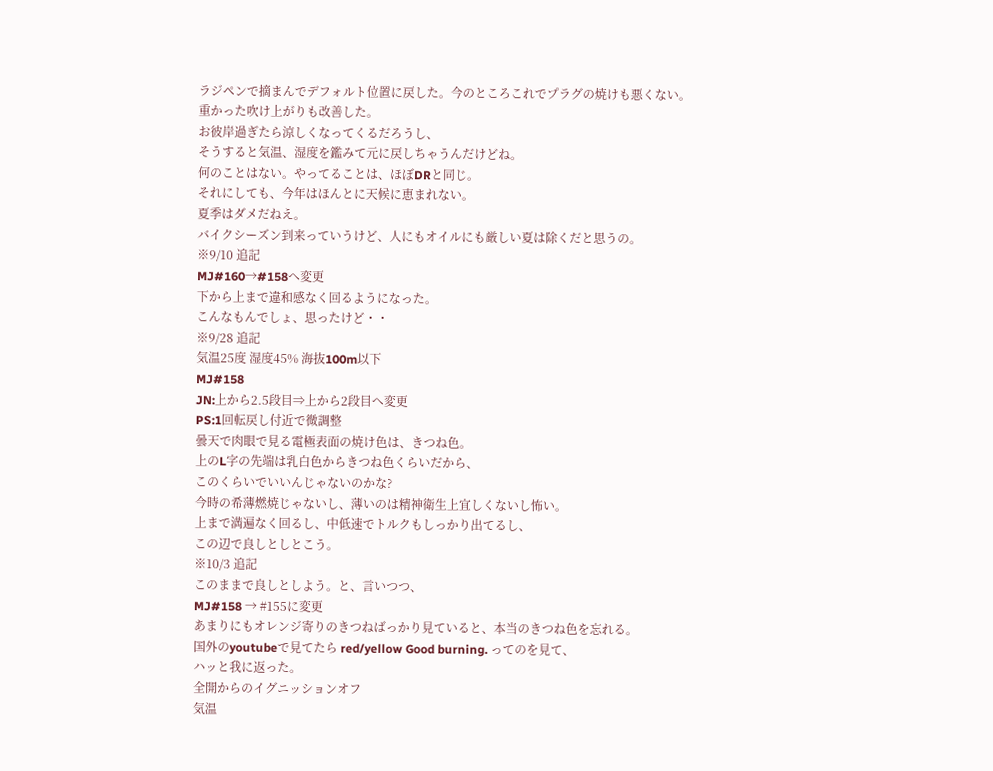ラジペンで摘まんでデフォルト位置に戻した。今のところこれでプラグの焼けも悪くない。
重かった吹け上がりも改善した。
お彼岸過ぎたら涼しくなってくるだろうし、
そうすると気温、湿度を鑑みて元に戻しちゃうんだけどね。
何のことはない。やってることは、ほぼDRと同じ。
それにしても、今年はほんとに天候に恵まれない。
夏季はダメだねえ。
バイクシーズン到来っていうけど、人にもオイルにも厳しい夏は除くだと思うの。
※9/10 追記
MJ#160→#158へ変更
下から上まで違和感なく回るようになった。
こんなもんでしょ、思ったけど・・
※9/28 追記
気温25度 湿度45% 海抜100m以下
MJ#158
JN:上から2.5段目⇒上から2段目へ変更
PS:1回転戻し付近で微調整
曇天で肉眼で見る電極表面の焼け色は、きつね色。
上のL字の先端は乳白色からきつね色くらいだから、
このくらいでいいんじゃないのかな?
今時の希薄燃焼じゃないし、薄いのは精神衛生上宜しくないし怖い。
上まで満遍なく回るし、中低速でトルクもしっかり出てるし、
この辺で良しとしとこう。
※10/3 追記
このままで良しとしよう。と、言いつつ、
MJ#158 → #155に変更
あまりにもオレンジ寄りのきつねばっかり見ていると、本当のきつね色を忘れる。
国外のyoutubeで見てたら red/yellow Good burning. ってのを見て、
ハッと我に返った。
全開からのイグニッションオフ
気温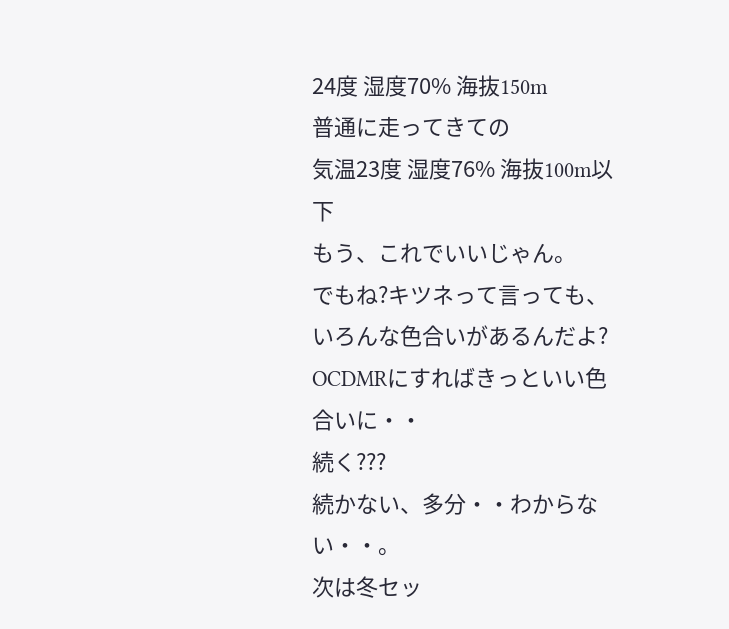24度 湿度70% 海抜150m
普通に走ってきての
気温23度 湿度76% 海抜100m以下
もう、これでいいじゃん。
でもね?キツネって言っても、いろんな色合いがあるんだよ?
OCDMRにすればきっといい色合いに・・
続く???
続かない、多分・・わからない・・。
次は冬セッ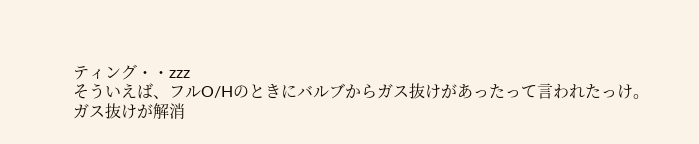ティング・・zzz
そういえば、フルO/Hのときにバルブからガス抜けがあったって言われたっけ。
ガス抜けが解消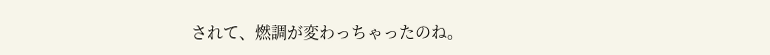されて、燃調が変わっちゃったのね。